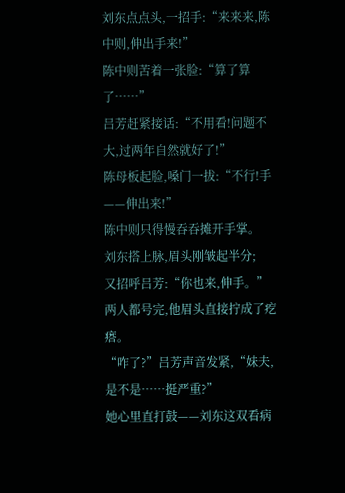刘东点点头,一招手:“来来来,陈中则,伸出手来!”
陈中则苦着一张脸:“算了算了……”
吕芳赶紧接话:“不用看!问题不大,过两年自然就好了!”
陈母板起脸,嗓门一拔:“不行!手——伸出来!”
陈中则只得慢吞吞摊开手掌。
刘东搭上脉,眉头刚皱起半分;
又招呼吕芳:“你也来,伸手。”
两人都号完,他眉头直接拧成了疙瘩。
“咋了?”吕芳声音发紧,“妹夫,是不是……挺严重?”
她心里直打鼓——刘东这双看病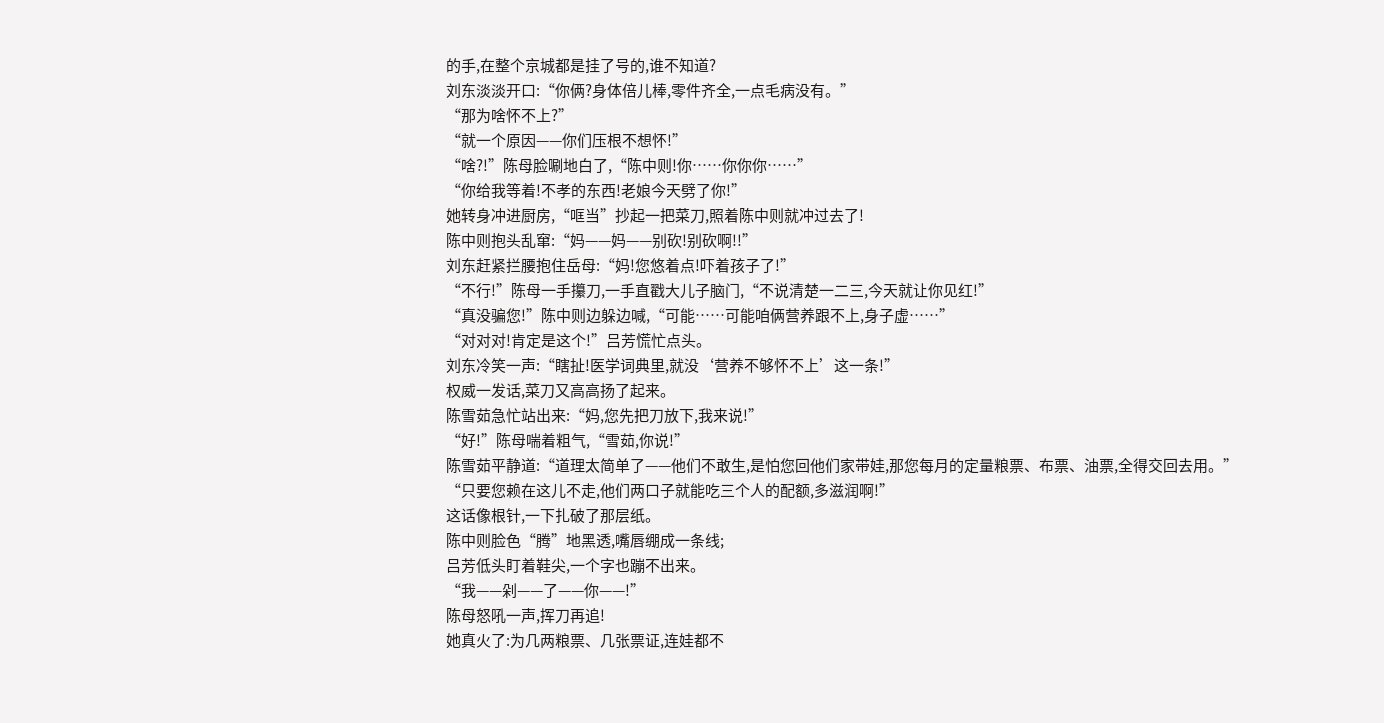的手,在整个京城都是挂了号的,谁不知道?
刘东淡淡开口:“你俩?身体倍儿棒,零件齐全,一点毛病没有。”
“那为啥怀不上?”
“就一个原因——你们压根不想怀!”
“啥?!”陈母脸唰地白了,“陈中则!你……你你你……”
“你给我等着!不孝的东西!老娘今天劈了你!”
她转身冲进厨房,“哐当”抄起一把菜刀,照着陈中则就冲过去了!
陈中则抱头乱窜:“妈——妈——别砍!别砍啊!!”
刘东赶紧拦腰抱住岳母:“妈!您悠着点!吓着孩子了!”
“不行!”陈母一手攥刀,一手直戳大儿子脑门,“不说清楚一二三,今天就让你见红!”
“真没骗您!”陈中则边躲边喊,“可能……可能咱俩营养跟不上,身子虚……”
“对对对!肯定是这个!”吕芳慌忙点头。
刘东冷笑一声:“瞎扯!医学词典里,就没‘营养不够怀不上’这一条!”
权威一发话,菜刀又高高扬了起来。
陈雪茹急忙站出来:“妈,您先把刀放下,我来说!”
“好!”陈母喘着粗气,“雪茹,你说!”
陈雪茹平静道:“道理太简单了——他们不敢生,是怕您回他们家带娃,那您每月的定量粮票、布票、油票,全得交回去用。”
“只要您赖在这儿不走,他们两口子就能吃三个人的配额,多滋润啊!”
这话像根针,一下扎破了那层纸。
陈中则脸色“腾”地黑透,嘴唇绷成一条线;
吕芳低头盯着鞋尖,一个字也蹦不出来。
“我——剁——了——你——!”
陈母怒吼一声,挥刀再追!
她真火了:为几两粮票、几张票证,连娃都不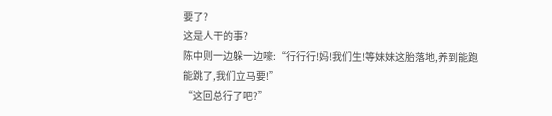要了?
这是人干的事?
陈中则一边躲一边嚎:“行行行!妈!我们生!等妹妹这胎落地,养到能跑能跳了,我们立马要!”
“这回总行了吧?”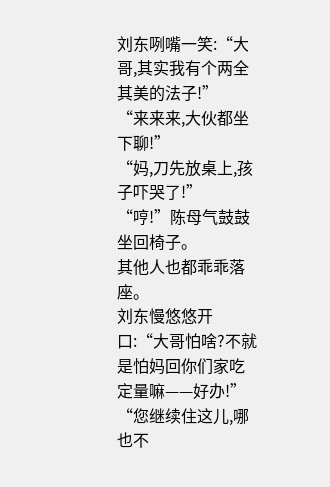刘东咧嘴一笑:“大哥,其实我有个两全其美的法子!”
“来来来,大伙都坐下聊!”
“妈,刀先放桌上,孩子吓哭了!”
“哼!”陈母气鼓鼓坐回椅子。
其他人也都乖乖落座。
刘东慢悠悠开口:“大哥怕啥?不就是怕妈回你们家吃定量嘛——好办!”
“您继续住这儿,哪也不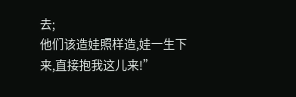去;
他们该造娃照样造,娃一生下来,直接抱我这儿来!”